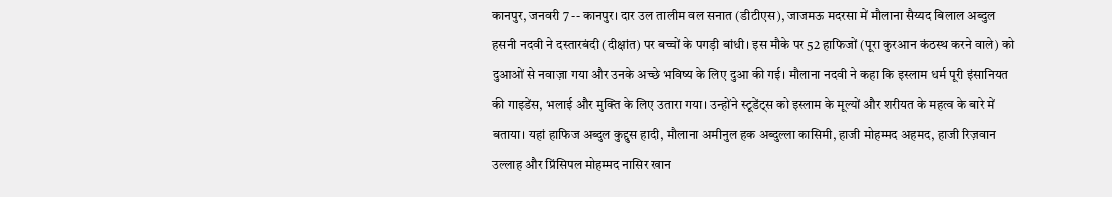कानपुर, जनवरी 7 -- कानपुर। दार उल तालीम वल सनात (डीटीएस), जाजमऊ मदरसा में मौलाना सैय्यद बिलाल अब्दुल हसनी नदवी ने दस्तारबंदी (दीक्षांत) पर बच्चों के पगड़ी बांधी। इस मौके पर 52 हाफिजों (पूरा कुरआन कंठस्थ करने वाले) को दुआओं से नवाज़ा गया और उनके अच्छे भविष्य के लिए दुआ की गई। मौलाना नदवी ने कहा कि इस्लाम धर्म पूरी इंसानियत की गाइडेंस, भलाई और मुक्ति के लिए उतारा गया। उन्होंने स्टूडेंट्स को इस्लाम के मूल्यों और शरीयत के महत्व के बारे में बताया। यहां हाफिज अब्दुल कुद्दुस हादी, मौलाना अमीनुल हक अब्दुल्ला कासिमी, हाजी मोहम्मद अहमद, हाजी रिज़वान उल्लाह और प्रिंसिपल मोहम्मद नासिर खान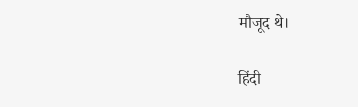मौजूद थे।

हिंदी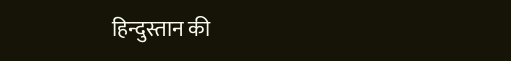हिन्दुस्तान की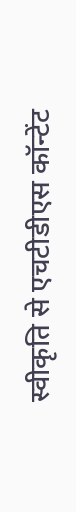स्वीकृति से एचटीडीएस कॉन्टेंट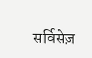सर्विसेज़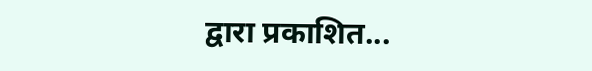द्वारा प्रकाशित...